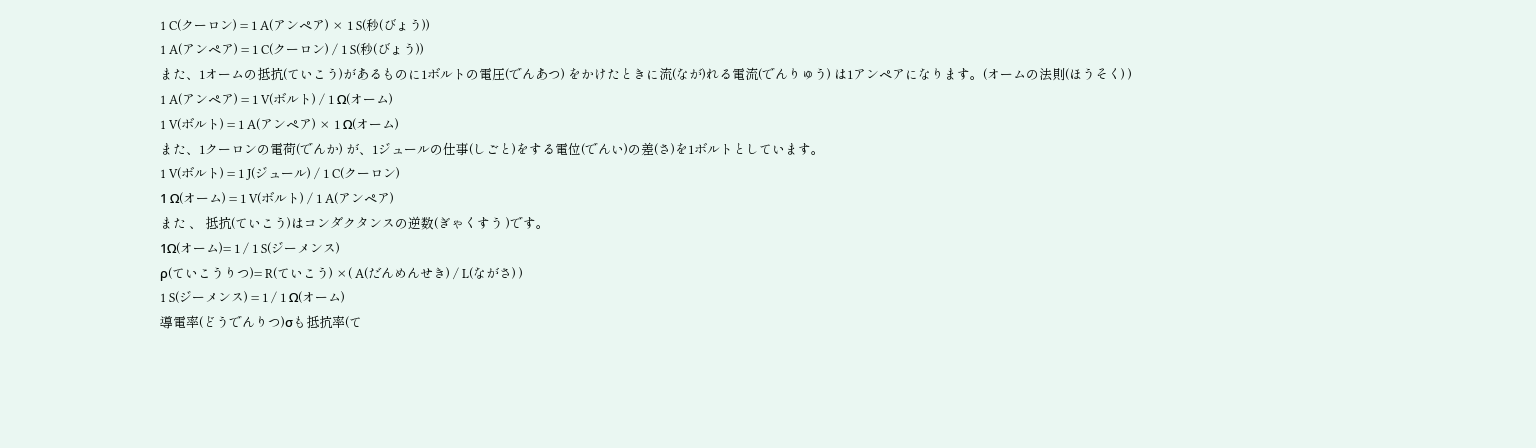1 C(クーロン) = 1 A(アンペア) × 1 S(秒(びょう))
1 A(アンペア) = 1 C(クーロン) / 1 S(秒(びょう))
また、1オームの抵抗(ていこう)があるものに1ボルトの電圧(でんあつ) をかけたときに流(なが)れる電流(でんりゅう) は1アンペアになります。(オームの法則(ほうそく) )
1 A(アンペア) = 1 V(ボルト) / 1 Ω(オーム)
1 V(ボルト) = 1 A(アンペア) × 1 Ω(オーム)
また、1クーロンの電荷(でんか) が、1ジュールの仕事(しごと)をする電位(でんい)の差(さ)を1ボルトとしています。
1 V(ボルト) = 1 J(ジュール) / 1 C(クーロン)
1 Ω(オーム) = 1 V(ボルト) / 1 A(アンペア)
また 、 抵抗(ていこう)はコンダクタンスの逆数(ぎゃくすう )です。
1Ω(オーム)= 1 / 1 S(ジーメンス)
ρ(ていこうりつ)= R(ていこう) ×( A(だんめんせき) / L(ながさ) )
1 S(ジーメンス) = 1 / 1 Ω(オーム)
導電率(どうでんりつ)σも抵抗率(て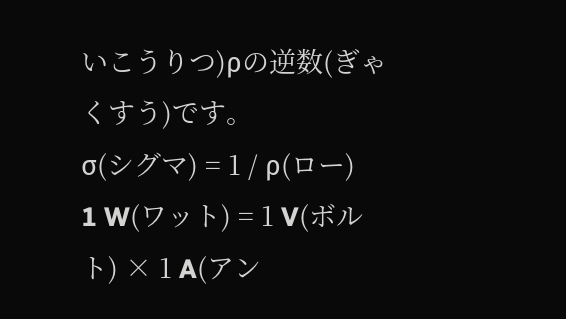いこうりつ)ρの逆数(ぎゃくすう)です。
σ(シグマ) = 1 / ρ(ロー)
1 W(ワット) = 1 V(ボルト) × 1 A(アン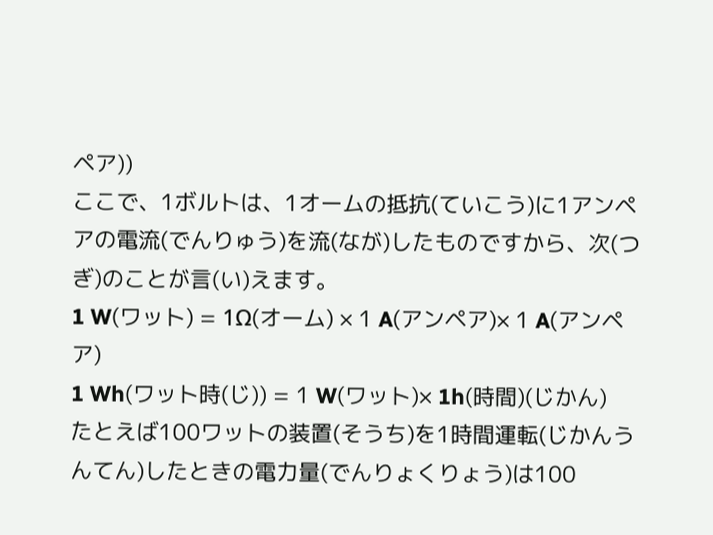ペア))
ここで、1ボルトは、1オームの抵抗(ていこう)に1アンペアの電流(でんりゅう)を流(なが)したものですから、次(つぎ)のことが言(い)えます。
1 W(ワット) = 1Ω(オーム) × 1 A(アンペア)× 1 A(アンペア)
1 Wh(ワット時(じ)) = 1 W(ワット)× 1h(時間)(じかん)
たとえば100ワットの装置(そうち)を1時間運転(じかんうんてん)したときの電力量(でんりょくりょう)は100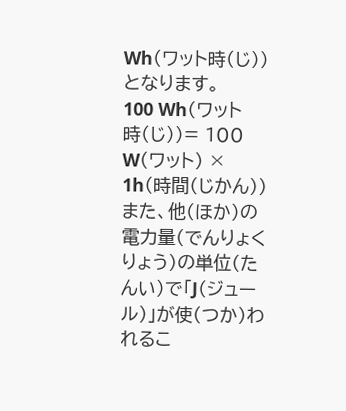Wh(ワット時(じ))となります。
100 Wh(ワット時(じ))= 100 W(ワット) × 1h(時間(じかん))
また、他(ほか)の電力量(でんりょくりょう)の単位(たんい)で「J(ジュール)」が使(つか)われるこ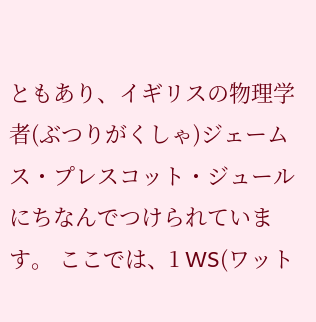ともあり、イギリスの物理学者(ぶつりがくしゃ)ジェームス・プレスコット・ジュールにちなんでつけられています。 ここでは、1 WS(ワット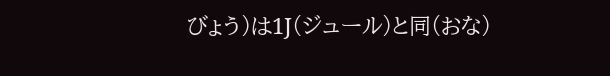びょう)は1J(ジュール)と同(おな)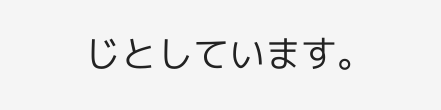じとしています。